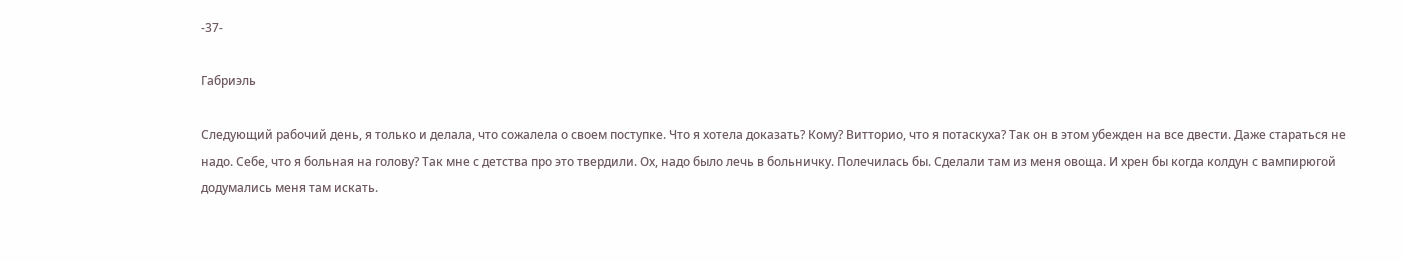-37-

Габриэль

Следующий рабочий день, я только и делала, что сожалела о своем поступке. Что я хотела доказать? Кому? Витторио, что я потаскуха? Так он в этом убежден на все двести. Даже стараться не надо. Себе, что я больная на голову? Так мне с детства про это твердили. Ох, надо было лечь в больничку. Полечилась бы. Сделали там из меня овоща. И хрен бы когда колдун с вампирюгой додумались меня там искать.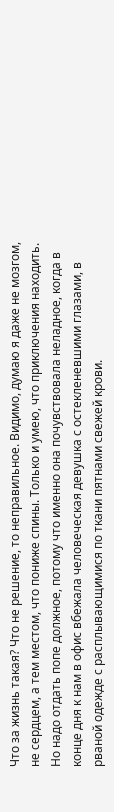Что за жизнь такая? Что не решение, то неправильное. Видимо, думаю я даже не мозгом, не сердцем, а тем местом, что пониже спины. Только и умею, что приключения находить. Но надо отдать попе должное, потому что именно она почувствовала неладное, когда в конце дня к нам в офис вбежала человеческая девушка с остекленевшими глазами, в рваной одежде с расплывающимися по ткани пятнами свежей крови.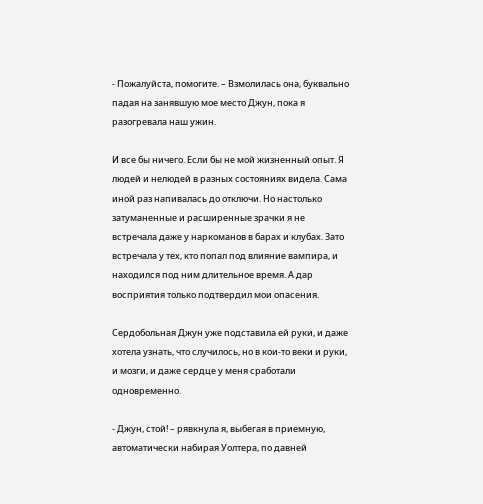- Пожалуйста, помогите. – Взмолилась она, буквально падая на занявшую мое место Джун, пока я разогревала наш ужин.

И все бы ничего. Если бы не мой жизненный опыт. Я людей и нелюдей в разных состояниях видела. Сама иной раз напивалась до отключи. Но настолько затуманенные и расширенные зрачки я не встречала даже у наркоманов в барах и клубах. Зато встречала у тех, кто попал под влияние вампира, и находился под ним длительное время. А дар восприятия только подтвердил мои опасения.

Сердобольная Джун уже подставила ей руки, и даже хотела узнать, что случилось, но в кои-то веки и руки, и мозги, и даже сердце у меня сработали одновременно.

- Джун, стой! – рявкнула я, выбегая в приемную, автоматически набирая Уолтера, по давней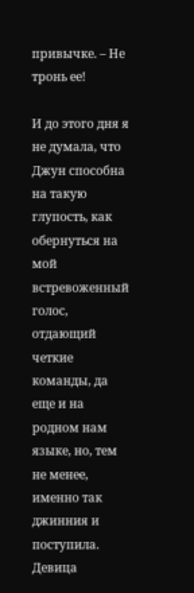привычке. – Не тронь ее!

И до этого дня я не думала, что Джун способна на такую глупость, как обернуться на мой встревоженный голос, отдающий четкие команды, да еще и на родном нам языке, но, тем не менее, именно так джинния и поступила. Девица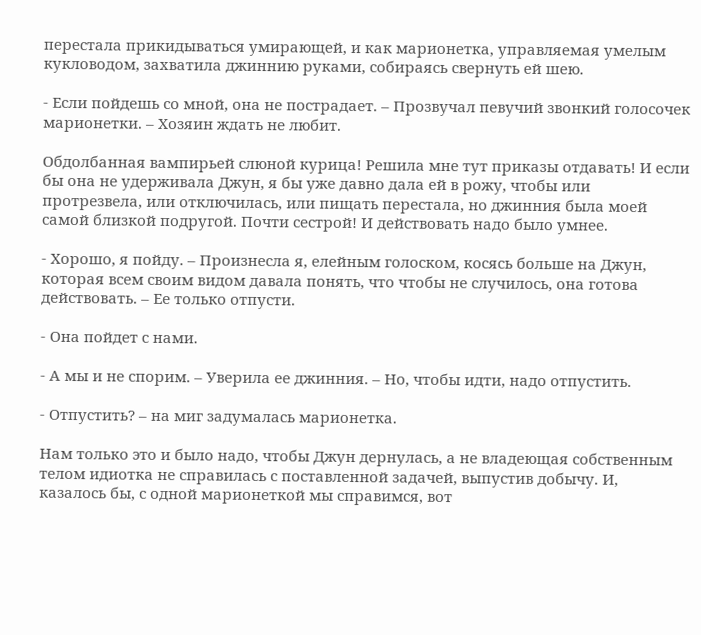перестала прикидываться умирающей, и как марионетка, управляемая умелым кукловодом, захватила джиннию руками, собираясь свернуть ей шею.

- Если пойдешь со мной, она не пострадает. – Прозвучал певучий звонкий голосочек марионетки. – Хозяин ждать не любит.

Обдолбанная вампирьей слюной курица! Решила мне тут приказы отдавать! И если бы она не удерживала Джун, я бы уже давно дала ей в рожу, чтобы или протрезвела, или отключилась, или пищать перестала, но джинния была моей самой близкой подругой. Почти сестрой! И действовать надо было умнее.

- Хорошо, я пойду. – Произнесла я, елейным голоском, косясь больше на Джун, которая всем своим видом давала понять, что чтобы не случилось, она готова действовать. – Ее только отпусти.

- Она пойдет с нами.

- А мы и не спорим. – Уверила ее джинния. – Но, чтобы идти, надо отпустить.

- Отпустить? – на миг задумалась марионетка.

Нам только это и было надо, чтобы Джун дернулась, а не владеющая собственным телом идиотка не справилась с поставленной задачей, выпустив добычу. И, казалось бы, с одной марионеткой мы справимся, вот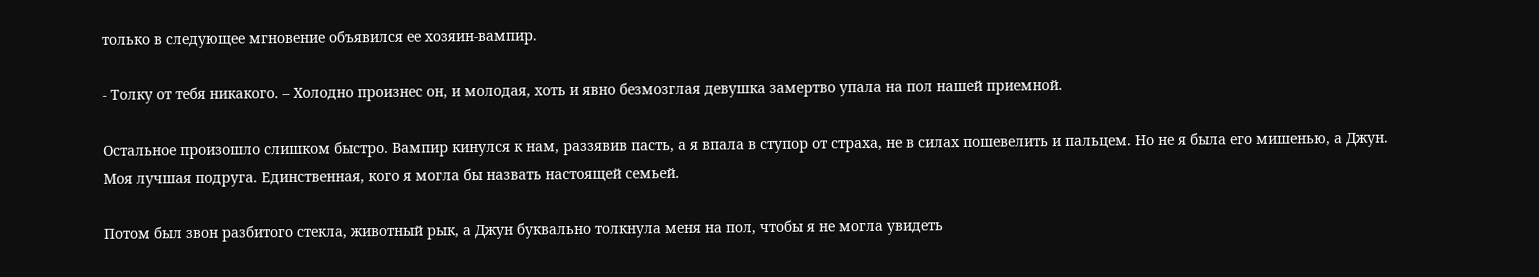только в следующее мгновение объявился ее хозяин-вампир.

- Толку от тебя никакого. – Холодно произнес он, и молодая, хоть и явно безмозглая девушка замертво упала на пол нашей приемной.

Остальное произошло слишком быстро. Вампир кинулся к нам, раззявив пасть, а я впала в ступор от страха, не в силах пошевелить и пальцем. Но не я была его мишенью, а Джун. Моя лучшая подруга. Единственная, кого я могла бы назвать настоящей семьей.

Потом был звон разбитого стекла, животный рык, а Джун буквально толкнула меня на пол, чтобы я не могла увидеть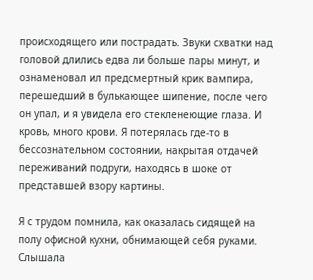происходящего или пострадать. Звуки схватки над головой длились едва ли больше пары минут, и ознаменовал ил предсмертный крик вампира, перешедший в булькающее шипение, после чего он упал, и я увидела его стекленеющие глаза. И кровь, много крови. Я потерялась где-то в бессознательном состоянии, накрытая отдачей переживаний подруги, находясь в шоке от представшей взору картины.

Я с трудом помнила, как оказалась сидящей на полу офисной кухни, обнимающей себя руками. Слышала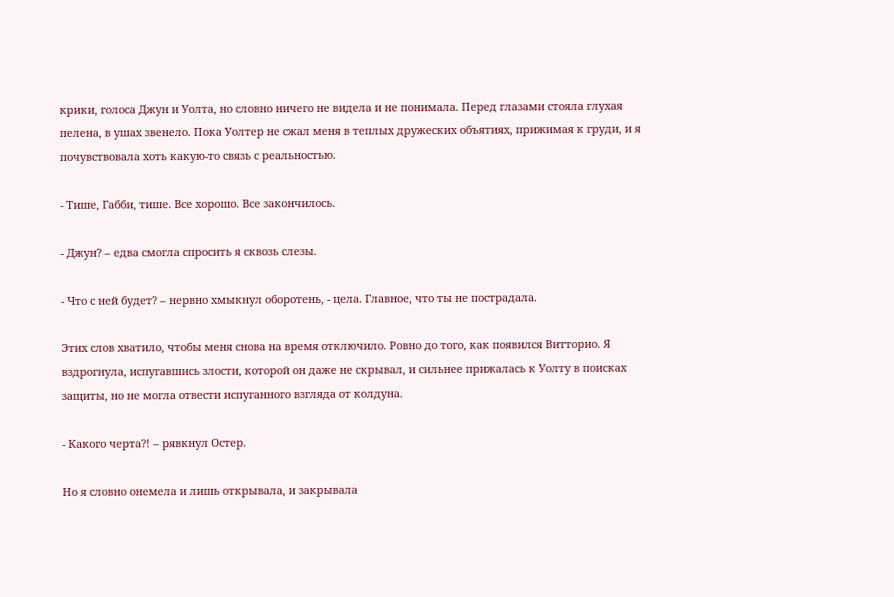крики, голоса Джун и Уолта, но словно ничего не видела и не понимала. Перед глазами стояла глухая пелена, в ушах звенело. Пока Уолтер не сжал меня в теплых дружеских объятиях, прижимая к груди, и я почувствовала хоть какую-то связь с реальностью.

- Тише, Габби, тише. Все хорошо. Все закончилось.

- Джун? – едва смогла спросить я сквозь слезы.

- Что с ней будет? – нервно хмыкнул оборотень, - цела. Главное, что ты не пострадала.

Этих слов хватило, чтобы меня снова на время отключило. Ровно до того, как появился Витторио. Я вздрогнула, испугавшись злости, которой он даже не скрывал, и сильнее прижалась к Уолту в поисках защиты, но не могла отвести испуганного взгляда от колдуна.

- Какого черта?! – рявкнул Остер.

Но я словно онемела и лишь открывала, и закрывала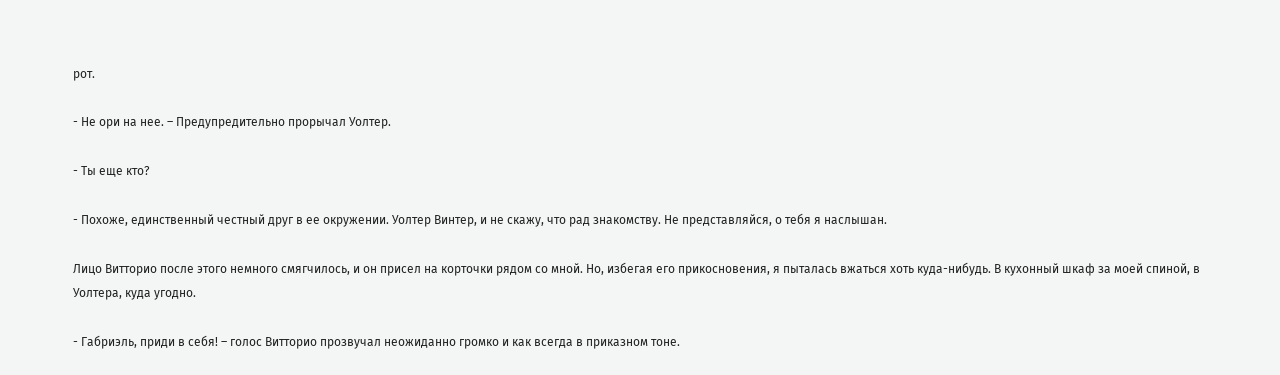рот.

- Не ори на нее. – Предупредительно прорычал Уолтер.

- Ты еще кто?

- Похоже, единственный честный друг в ее окружении. Уолтер Винтер, и не скажу, что рад знакомству. Не представляйся, о тебя я наслышан.

Лицо Витторио после этого немного смягчилось, и он присел на корточки рядом со мной. Но, избегая его прикосновения, я пыталась вжаться хоть куда-нибудь. В кухонный шкаф за моей спиной, в Уолтера, куда угодно.

- Габриэль, приди в себя! – голос Витторио прозвучал неожиданно громко и как всегда в приказном тоне.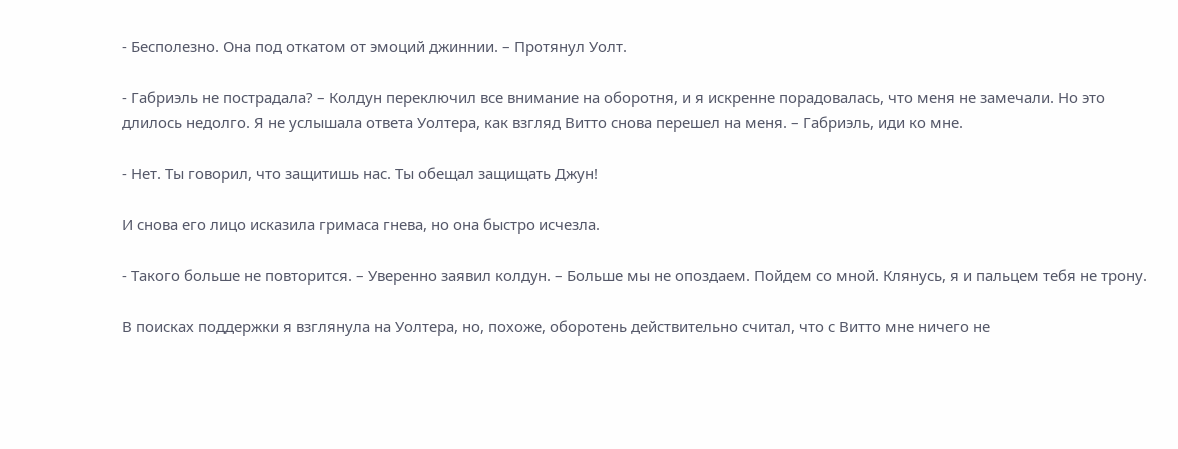- Бесполезно. Она под откатом от эмоций джиннии. – Протянул Уолт.

- Габриэль не пострадала? – Колдун переключил все внимание на оборотня, и я искренне порадовалась, что меня не замечали. Но это длилось недолго. Я не услышала ответа Уолтера, как взгляд Витто снова перешел на меня. – Габриэль, иди ко мне.

- Нет. Ты говорил, что защитишь нас. Ты обещал защищать Джун!

И снова его лицо исказила гримаса гнева, но она быстро исчезла.

- Такого больше не повторится. – Уверенно заявил колдун. – Больше мы не опоздаем. Пойдем со мной. Клянусь, я и пальцем тебя не трону.

В поисках поддержки я взглянула на Уолтера, но, похоже, оборотень действительно считал, что с Витто мне ничего не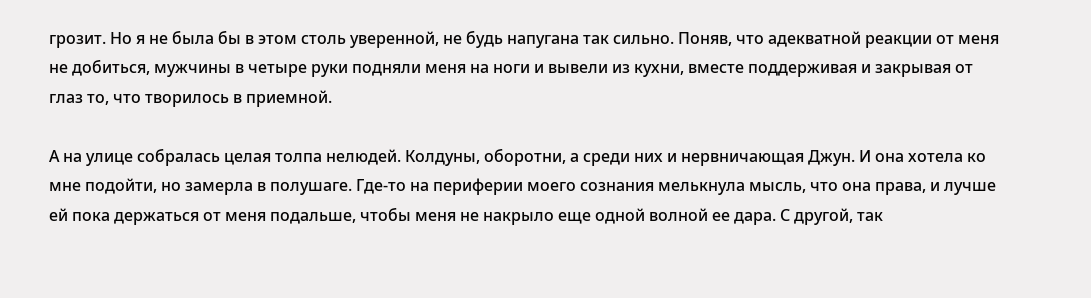грозит. Но я не была бы в этом столь уверенной, не будь напугана так сильно. Поняв, что адекватной реакции от меня не добиться, мужчины в четыре руки подняли меня на ноги и вывели из кухни, вместе поддерживая и закрывая от глаз то, что творилось в приемной.

А на улице собралась целая толпа нелюдей. Колдуны, оборотни, а среди них и нервничающая Джун. И она хотела ко мне подойти, но замерла в полушаге. Где-то на периферии моего сознания мелькнула мысль, что она права, и лучше ей пока держаться от меня подальше, чтобы меня не накрыло еще одной волной ее дара. С другой, так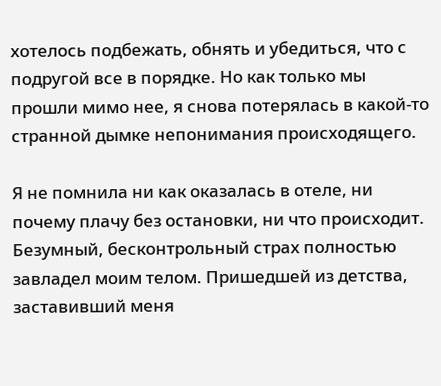хотелось подбежать, обнять и убедиться, что с подругой все в порядке. Но как только мы прошли мимо нее, я снова потерялась в какой-то странной дымке непонимания происходящего.

Я не помнила ни как оказалась в отеле, ни почему плачу без остановки, ни что происходит. Безумный, бесконтрольный страх полностью завладел моим телом. Пришедшей из детства, заставивший меня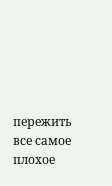пережить все самое плохое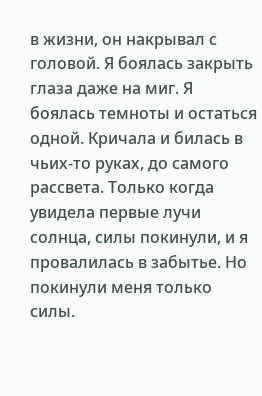в жизни, он накрывал с головой. Я боялась закрыть глаза даже на миг. Я боялась темноты и остаться одной. Кричала и билась в чьих-то руках, до самого рассвета. Только когда увидела первые лучи солнца, силы покинули, и я провалилась в забытье. Но покинули меня только силы.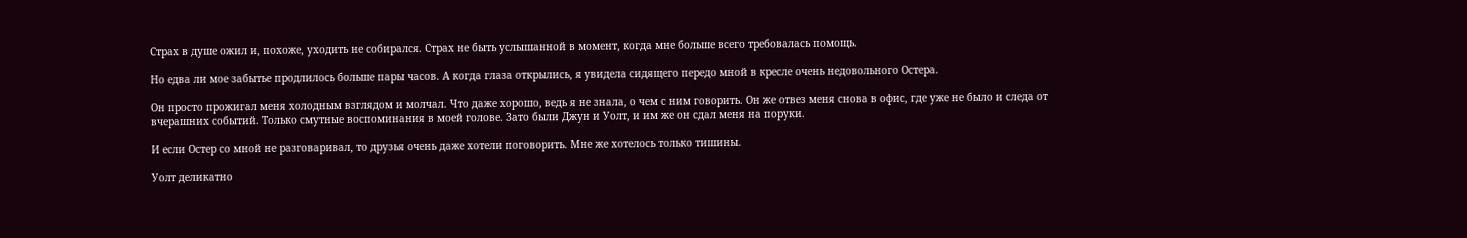Страх в душе ожил и, похоже, уходить не собирался. Страх не быть услышанной в момент, когда мне больше всего требовалась помощь.

Но едва ли мое забытье продлилось больше пары часов. А когда глаза открылись, я увидела сидящего передо мной в кресле очень недовольного Остера.

Он просто прожигал меня холодным взглядом и молчал. Что даже хорошо, ведь я не знала, о чем с ним говорить. Он же отвез меня снова в офис, где уже не было и следа от вчерашних событий. Только смутные воспоминания в моей голове. Зато были Джун и Уолт, и им же он сдал меня на поруки.

И если Остер со мной не разговаривал, то друзья очень даже хотели поговорить. Мне же хотелось только тишины.

Уолт деликатно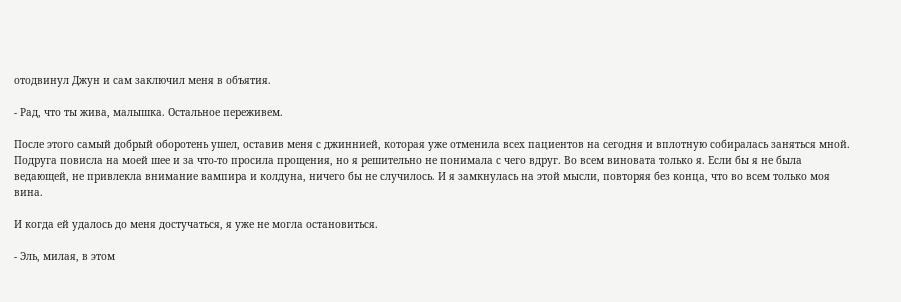отодвинул Джун и сам заключил меня в объятия.

- Рад, что ты жива, малышка. Остальное переживем.

После этого самый добрый оборотень ушел, оставив меня с джиннией, которая уже отменила всех пациентов на сегодня и вплотную собиралась заняться мной. Подруга повисла на моей шее и за что-то просила прощения, но я решительно не понимала с чего вдруг. Во всем виновата только я. Если бы я не была ведающей, не привлекла внимание вампира и колдуна, ничего бы не случилось. И я замкнулась на этой мысли, повторяя без конца, что во всем только моя вина.

И когда ей удалось до меня достучаться, я уже не могла остановиться.

- Эль, милая, в этом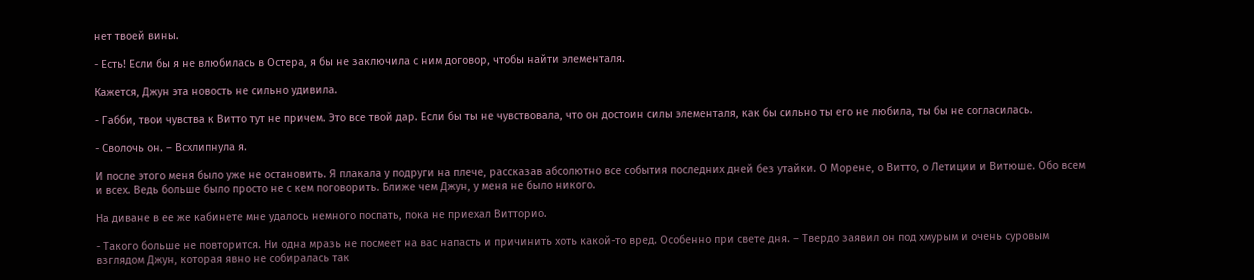нет твоей вины.

- Есть! Если бы я не влюбилась в Остера, я бы не заключила с ним договор, чтобы найти элементаля.

Кажется, Джун эта новость не сильно удивила.

- Габби, твои чувства к Витто тут не причем. Это все твой дар. Если бы ты не чувствовала, что он достоин силы элементаля, как бы сильно ты его не любила, ты бы не согласилась.

- Сволочь он. – Всхлипнула я.

И после этого меня было уже не остановить. Я плакала у подруги на плече, рассказав абсолютно все события последних дней без утайки. О Морене, о Витто, о Летиции и Витюше. Обо всем и всех. Ведь больше было просто не с кем поговорить. Ближе чем Джун, у меня не было никого.

На диване в ее же кабинете мне удалось немного поспать, пока не приехал Витторио.

- Такого больше не повторится. Ни одна мразь не посмеет на вас напасть и причинить хоть какой-то вред. Особенно при свете дня. – Твердо заявил он под хмурым и очень суровым взглядом Джун, которая явно не собиралась так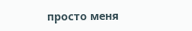просто меня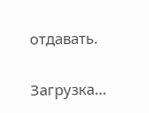отдавать.

Загрузка...